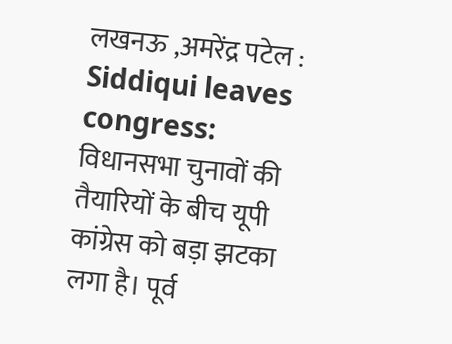लखनऊ ,अमरेंद्र पटेल : Siddiqui leaves congress: विधानसभा चुनावों की तैयारियों के बीच यूपी कांग्रेस को बड़ा झटका लगा है। पूर्व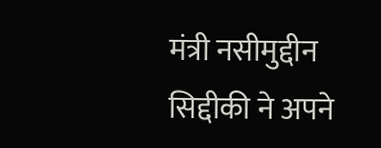मंत्री नसीमुद्दीन सिद्दीकी ने अपने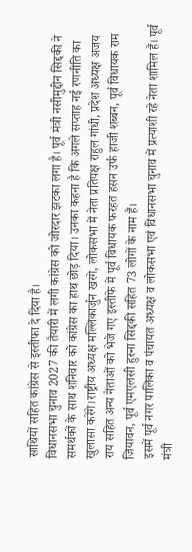साथियों सहित कांग्रेस से इस्तीफा दे दिया है।
विधानसभा चुनाव 2027 की तैयारी में लगी कांग्रेस को जोरदार झटका लगा है। पूर्व मंत्री नसीमुद्दीन सिद्दकी ने समर्थकों के साथ शनिवार को कांग्रेस का हाथ छोड़ दिया। उनका कहना है कि अगले सप्ताह नई रणनीति का खुलासा करेंगे।राष्ट्रीय अध्यक्ष मल्लिकार्जुन खरगे, लोकसभा में नेता प्रतिपक्ष राहुल गांधी, प्रदेश अध्यक्ष अजय राय सहित अन्य नेताओं को भेजे गए इस्तीफे में पूर्व विधायक फरहत हसन उर्फ हाजी शब्बन, पूर्व विधायक राम जियावन, पूर्व एमएलसी हुस्ना सिद्दकी सहित 73 लोगों के नाम हैं।
इसमें पूर्व नगर पालिका व पंचायत अध्यक्ष व लोकसभा एवं विधानसभा चुनाव में प्रत्याशी रहे नेता शामिल हैं। पूर्व मंत्री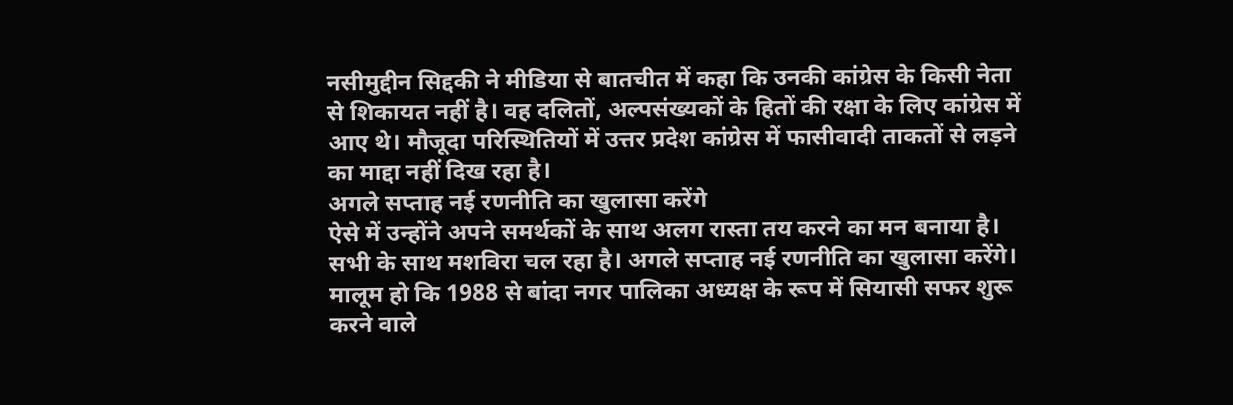नसीमुद्दीन सिद्दकी ने मीडिया से बातचीत में कहा कि उनकी कांग्रेस के किसी नेता से शिकायत नहीं है। वह दलितों, अल्पसंख्यकों के हितों की रक्षा के लिए कांग्रेस में आए थे। मौजूदा परिस्थितियों में उत्तर प्रदेश कांग्रेस में फासीवादी ताकतों से लड़ने का माद्दा नहीं दिख रहा है।
अगले सप्ताह नई रणनीति का खुलासा करेंगे
ऐसे में उन्होंने अपने समर्थकों के साथ अलग रास्ता तय करने का मन बनाया है। सभी के साथ मशविरा चल रहा है। अगले सप्ताह नई रणनीति का खुलासा करेंगे। मालूम हो कि 1988 से बांदा नगर पालिका अध्यक्ष के रूप में सियासी सफर शुरू करने वाले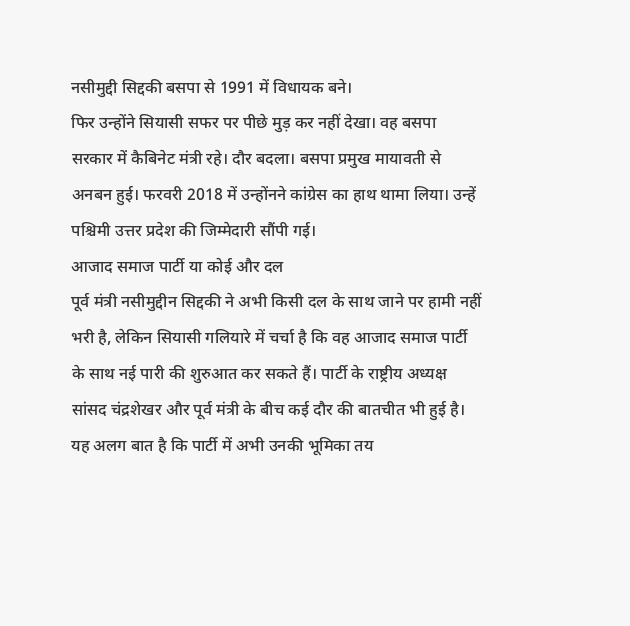नसीमुद्दी सिद्दकी बसपा से 1991 में विधायक बने।
फिर उन्होंने सियासी सफर पर पीछे मुड़ कर नहीं देखा। वह बसपा सरकार में कैबिनेट मंत्री रहे। दौर बदला। बसपा प्रमुख मायावती से अनबन हुई। फरवरी 2018 में उन्होंनने कांग्रेस का हाथ थामा लिया। उन्हें पश्चिमी उत्तर प्रदेश की जिम्मेदारी सौंपी गई।
आजाद समाज पार्टी या कोई और दल
पूर्व मंत्री नसीमुद्दीन सिद्दकी ने अभी किसी दल के साथ जाने पर हामी नहीं भरी है, लेकिन सियासी गलियारे में चर्चा है कि वह आजाद समाज पार्टी के साथ नई पारी की शुरुआत कर सकते हैं। पार्टी के राष्ट्रीय अध्यक्ष सांसद चंद्रशेखर और पूर्व मंत्री के बीच कई दौर की बातचीत भी हुई है। यह अलग बात है कि पार्टी में अभी उनकी भूमिका तय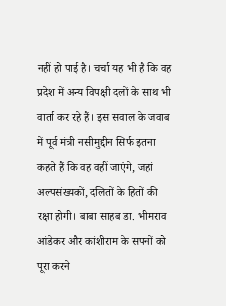नहीं हो पाई है। चर्चा यह भी है कि वह प्रदेश में अन्य विपक्षी दलों के साथ भी वार्ता कर रहे हैं। इस सवाल के जवाब में पूर्व मंत्री नसीमुद्दीन सिर्फ इतना कहते हैं कि वह वहीं जाएंगे, जहां अल्पसंख्यकों, दलितों के हितों की रक्षा होगी। बाबा साहब डा. भीमराव आंडेकर और कांशीराम के सपनों को पूरा करने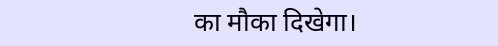का मौका दिखेगा।